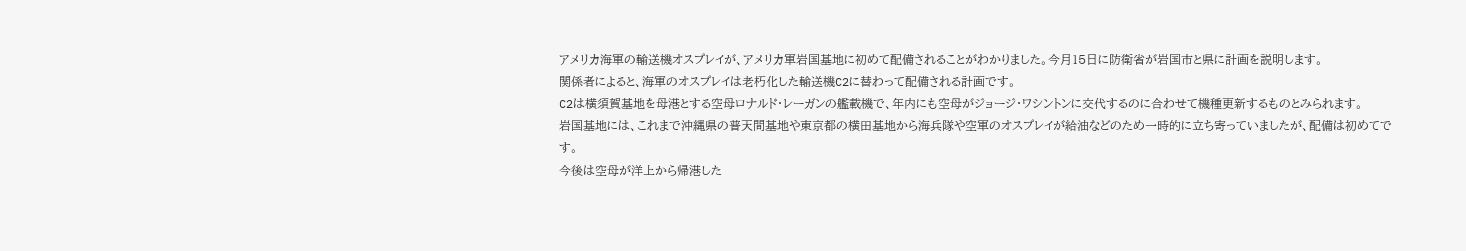アメリカ海軍の輸送機オスプレイが、アメリカ軍岩国基地に初めて配備されることがわかりました。今月15日に防衛省が岩国市と県に計画を説明します。
関係者によると、海軍のオスプレイは老朽化した輸送機C2に替わって配備される計画です。
C2は横須賀基地を母港とする空母ロナルド・レーガンの艦載機で、年内にも空母がジョージ・ワシントンに交代するのに合わせて機種更新するものとみられます。
岩国基地には、これまで沖縄県の普天間基地や東京都の横田基地から海兵隊や空軍のオスプレイが給油などのため一時的に立ち寄っていましたが、配備は初めてです。
今後は空母が洋上から帰港した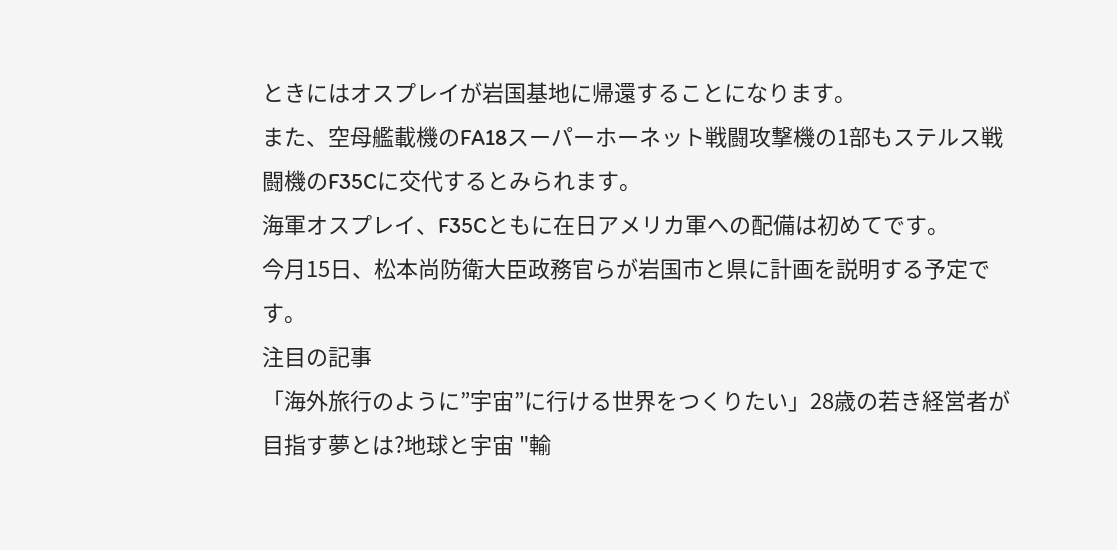ときにはオスプレイが岩国基地に帰還することになります。
また、空母艦載機のFA18スーパーホーネット戦闘攻撃機の1部もステルス戦闘機のF35Cに交代するとみられます。
海軍オスプレイ、F35Cともに在日アメリカ軍への配備は初めてです。
今月15日、松本尚防衛大臣政務官らが岩国市と県に計画を説明する予定です。
注目の記事
「海外旅行のように”宇宙”に行ける世界をつくりたい」28歳の若き経営者が目指す夢とは?地球と宇宙 "輸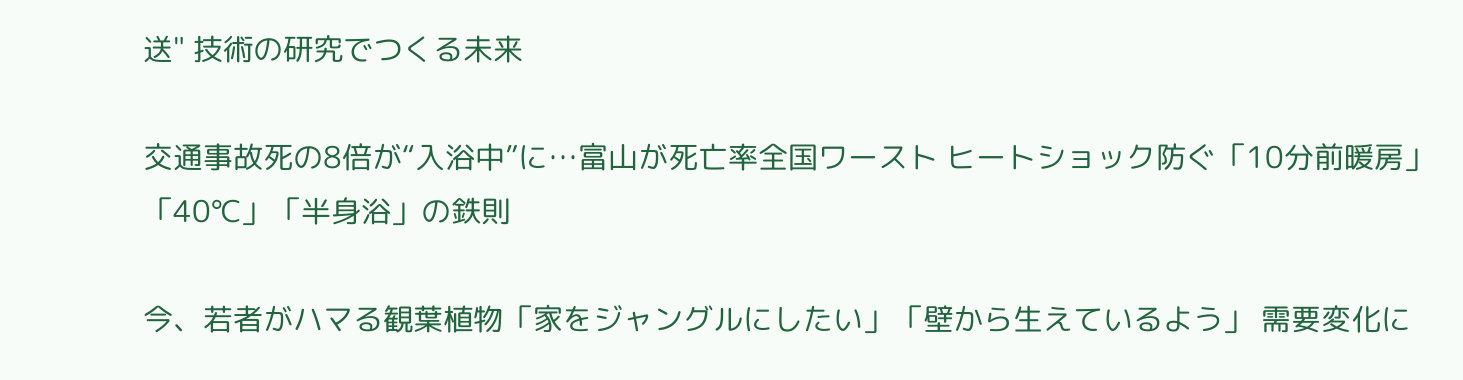送" 技術の研究でつくる未来

交通事故死の8倍が“入浴中”に…富山が死亡率全国ワースト ヒートショック防ぐ「10分前暖房」「40℃」「半身浴」の鉄則

今、若者がハマる観葉植物「家をジャングルにしたい」「壁から生えているよう」 需要変化に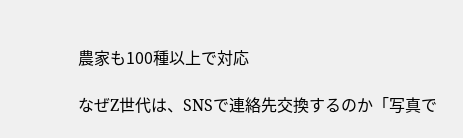農家も100種以上で対応

なぜZ世代は、SNSで連絡先交換するのか「写真で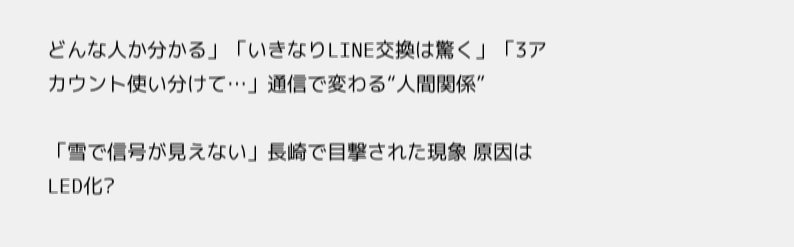どんな人か分かる」「いきなりLINE交換は驚く」「3アカウント使い分けて…」通信で変わる“人間関係”

「雪で信号が見えない」長崎で目撃された現象 原因はLED化?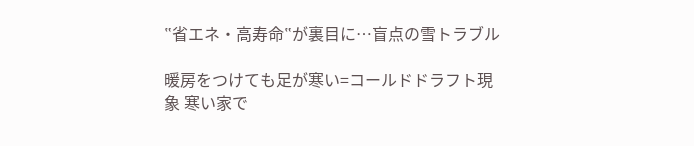‟省エネ・高寿命‟が裏目に…盲点の雪トラブル

暖房をつけても足が寒い=コールドドラフト現象 寒い家で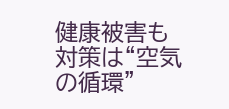健康被害も 対策は“空気の循環”